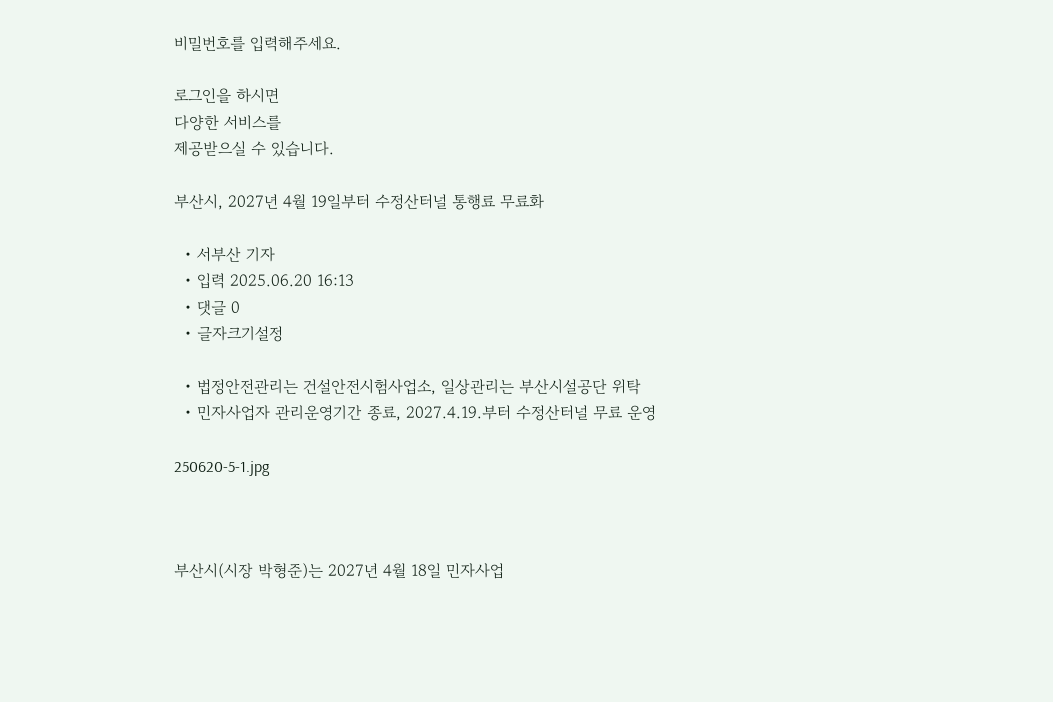비밀번호를 입력해주세요.

로그인을 하시면
다양한 서비스를
제공받으실 수 있습니다.

부산시, 2027년 4월 19일부터 수정산터널 통행료 무료화

  • 서부산 기자
  • 입력 2025.06.20 16:13
  • 댓글 0
  • 글자크기설정

  • 법정안전관리는 건설안전시험사업소, 일상관리는 부산시설공단 위탁
  • 민자사업자 관리운영기간 종료, 2027.4.19.부터 수정산터널 무료 운영

250620-5-1.jpg



부산시(시장 박형준)는 2027년 4월 18일 민자사업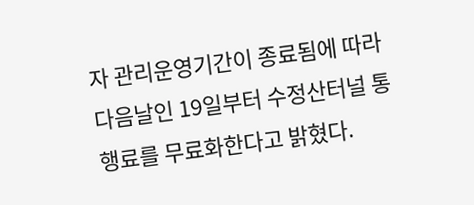자 관리운영기간이 종료됨에 따라 다음날인 19일부터 수정산터널 통행료를 무료화한다고 밝혔다.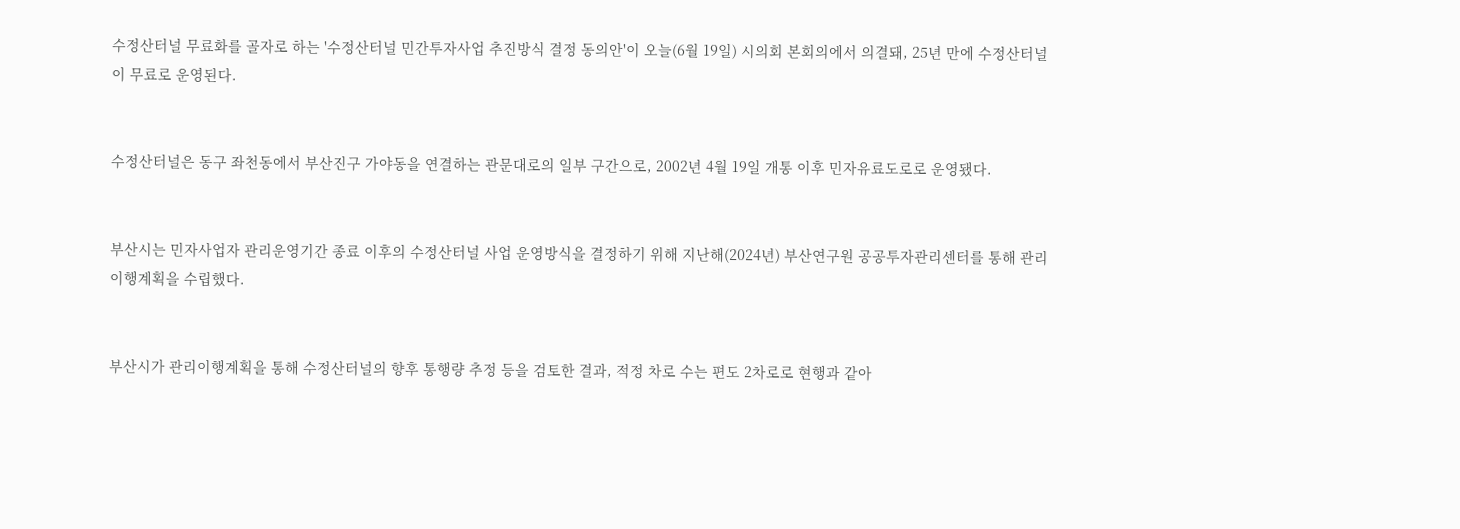수정산터널 무료화를 골자로 하는 '수정산터널 민간투자사업 추진방식 결정 동의안'이 오늘(6월 19일) 시의회 본회의에서 의결돼, 25년 만에 수정산터널이 무료로 운영된다.


수정산터널은 동구 좌천동에서 부산진구 가야동을 연결하는 관문대로의 일부 구간으로, 2002년 4월 19일 개통 이후 민자유료도로로 운영됐다.


부산시는 민자사업자 관리운영기간 종료 이후의 수정산터널 사업 운영방식을 결정하기 위해 지난해(2024년) 부산연구원 공공투자관리센터를 통해 관리이행계획을 수립했다.


부산시가 관리이행계획을 통해 수정산터널의 향후 통행량 추정 등을 검토한 결과, 적정 차로 수는 편도 2차로로 현행과 같아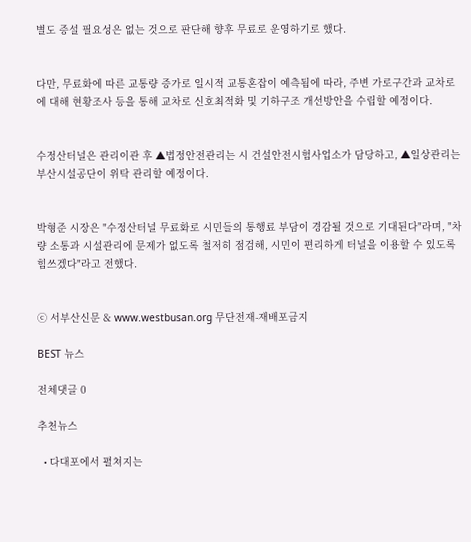별도 증설 필요성은 없는 것으로 판단해 향후 무료로 운영하기로 했다.


다만, 무료화에 따른 교통량 증가로 일시적 교통혼잡이 예측됨에 따라, 주변 가로구간과 교차로에 대해 현황조사 등을 통해 교차로 신호최적화 및 기하구조 개선방안을 수립할 예정이다.


수정산터널은 관리이관 후 ▲법정안전관리는 시 건설안전시험사업소가 담당하고, ▲일상관리는 부산시설공단이 위탁 관리할 예정이다.


박형준 시장은 "수정산터널 무료화로 시민들의 통행료 부담이 경감될 것으로 기대된다"라며, "차량 소통과 시설관리에 문제가 없도록 철저히 점검해, 시민이 편리하게 터널을 이용할 수 있도록 힘쓰겠다"라고 전했다.


ⓒ 서부산신문 & www.westbusan.org 무단전재-재배포금지

BEST 뉴스

전체댓글 0

추천뉴스

  • 다대포에서 펼쳐지는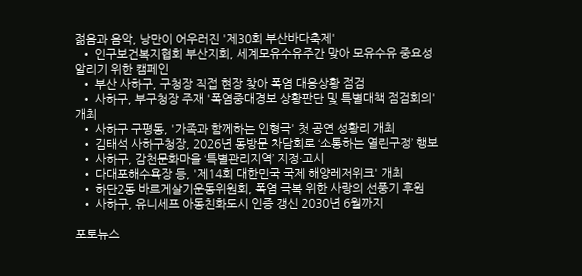젊음과 음악, 낭만이 어우러진 '제30회 부산바다축제'
  • 인구보건복지협회 부산지회, 세계모유수유주간 맞아 모유수유 중요성 알리기 위한 캠페인
  • 부산 사하구, 구청장 직접 현장 찾아 폭염 대응상황 점검
  • 사하구, 부구청장 주재 '폭염중대경보 상황판단 및 특별대책 점검회의' 개최
  • 사하구 구평동, '가족과 함께하는 인형극' 첫 공연 성황리 개최
  • 김태석 사하구청장, 2026년 동방문 차담회로 ‘소통하는 열린구정’ 행보
  • 사하구, 감천문화마을 ‘특별관리지역’ 지정·고시
  • 다대포해수욕장 등, '제14회 대한민국 국제 해양레저위크' 개최
  • 하단2동 바르게살기운동위원회, 폭염 극복 위한 사랑의 선풍기 후원
  • 사하구, 유니세프 아동친화도시 인증 갱신 2030년 6월까지

포토뉴스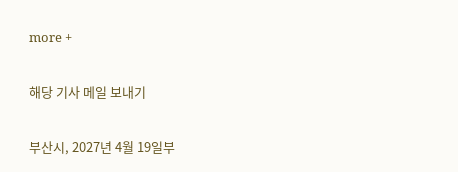more +

해당 기사 메일 보내기

부산시, 2027년 4월 19일부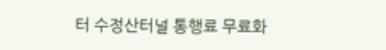터 수정산터널 통행료 무료화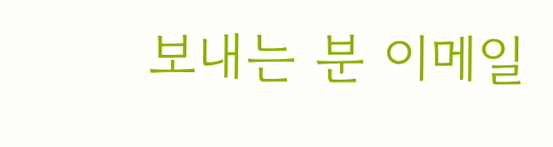보내는 분 이메일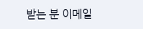받는 분 이메일